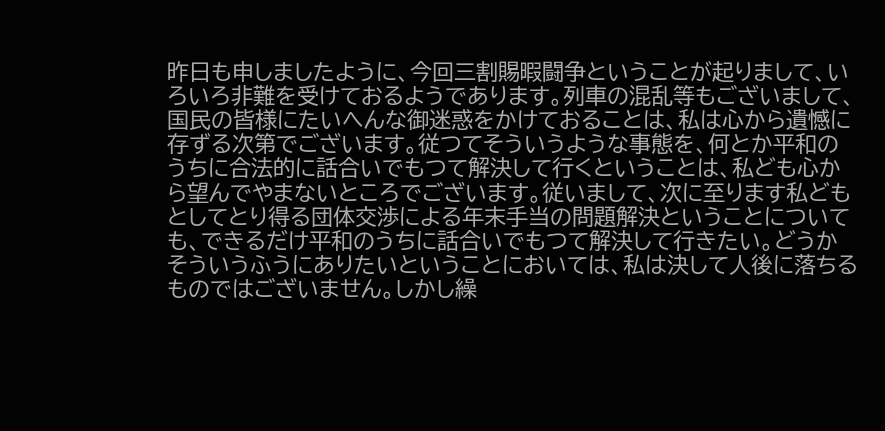昨日も申しましたように、今回三割賜暇闘争ということが起りまして、いろいろ非難を受けておるようであります。列車の混乱等もございまして、国民の皆様にたいへんな御迷惑をかけておることは、私は心から遺憾に存ずる次第でございます。従つてそういうような事態を、何とか平和のうちに合法的に話合いでもつて解決して行くということは、私ども心から望んでやまないところでございます。従いまして、次に至ります私どもとしてとり得る団体交渉による年末手当の問題解決ということについても、できるだけ平和のうちに話合いでもつて解決して行きたい。どうかそういうふうにありたいということにおいては、私は決して人後に落ちるものではございません。しかし繰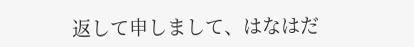返して申しまして、はなはだ